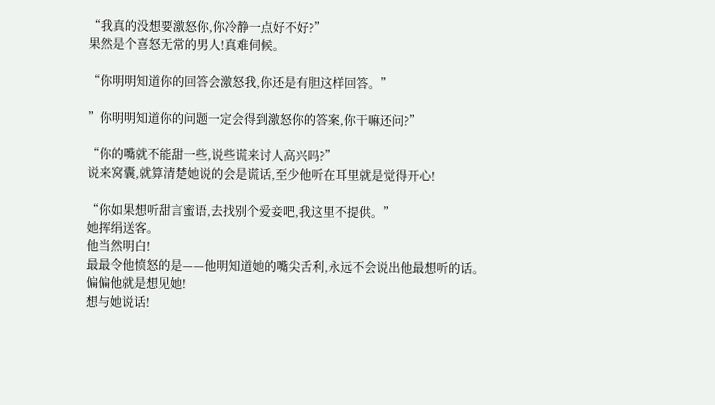“我真的没想要激怒你,你冷静一点好不好?”
果然是个喜怒无常的男人!真难伺候。

“你明明知道你的回答会激怒我,你还是有胆这样回答。”

”你明明知道你的问题一定会得到激怒你的答案,你干嘛还问?”

“你的嘴就不能甜一些,说些谎来讨人高兴吗?”
说来窝囊,就算清楚她说的会是谎话,至少他听在耳里就是觉得开心!

“你如果想听甜言蜜语,去找别个爱妾吧,我这里不提供。”
她挥绢送客。
他当然明白!
最最令他愤怒的是——他明知道她的嘴尖舌利,永远不会说出他最想听的话。
偏偏他就是想见她!
想与她说话!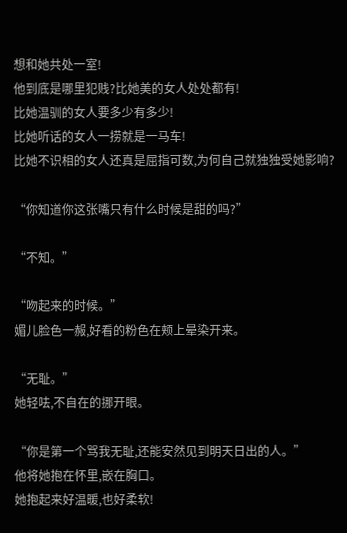想和她共处一室!
他到底是哪里犯贱?比她美的女人处处都有!
比她温驯的女人要多少有多少!
比她听话的女人一捞就是一马车!
比她不识相的女人还真是屈指可数,为何自己就独独受她影响?

“你知道你这张嘴只有什么时候是甜的吗?”

“不知。”

“吻起来的时候。”
媚儿脸色一赧,好看的粉色在颊上晕染开来。

“无耻。”
她轻呿,不自在的挪开眼。

“你是第一个骂我无耻,还能安然见到明天日出的人。”
他将她抱在怀里,嵌在胸口。
她抱起来好温暖,也好柔软!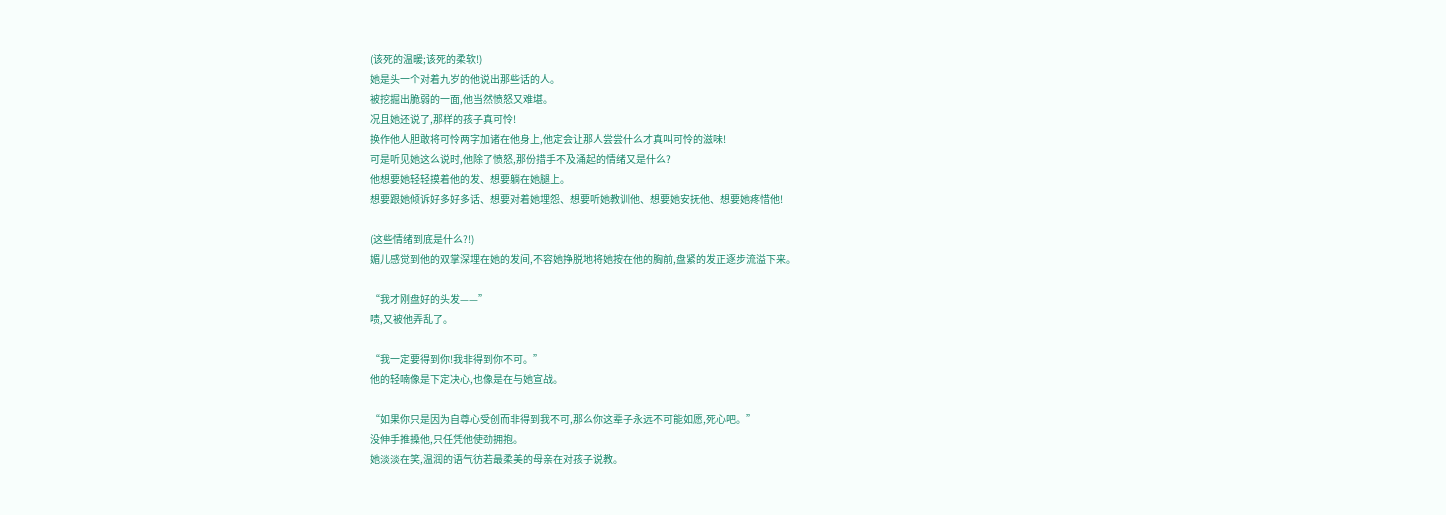(该死的温暖;该死的柔软!)
她是头一个对着九岁的他说出那些话的人。
被挖掘出脆弱的一面,他当然愤怒又难堪。
况且她还说了,那样的孩子真可怜!
换作他人胆敢将可怜两字加诸在他身上,他定会让那人尝尝什么才真叫可怜的滋味!
可是听见她这么说时,他除了愤怒,那份措手不及涌起的情绪又是什么?
他想要她轻轻摸着他的发、想要躺在她腿上。
想要跟她倾诉好多好多话、想要对着她埋怨、想要听她教训他、想要她安抚他、想要她疼惜他!

(这些情绪到底是什么?!)
媚儿感觉到他的双掌深埋在她的发间,不容她挣脱地将她按在他的胸前,盘紧的发正逐步流溢下来。

“我才刚盘好的头发——”
啧,又被他弄乱了。

“我一定要得到你!我非得到你不可。”
他的轻喃像是下定决心,也像是在与她宣战。

“如果你只是因为自尊心受创而非得到我不可,那么你这辈子永远不可能如愿,死心吧。”
没伸手推搡他,只任凭他使劲拥抱。
她淡淡在笑,温润的语气彷若最柔美的母亲在对孩子说教。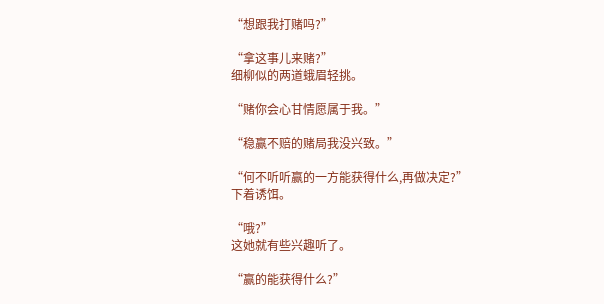“想跟我打赌吗?”

“拿这事儿来赌?”
细柳似的两道蛾眉轻挑。

“赌你会心甘情愿属于我。”

“稳赢不赔的赌局我没兴致。”

“何不听听赢的一方能获得什么,再做决定?”
下着诱饵。

“哦?”
这她就有些兴趣听了。

“赢的能获得什么?”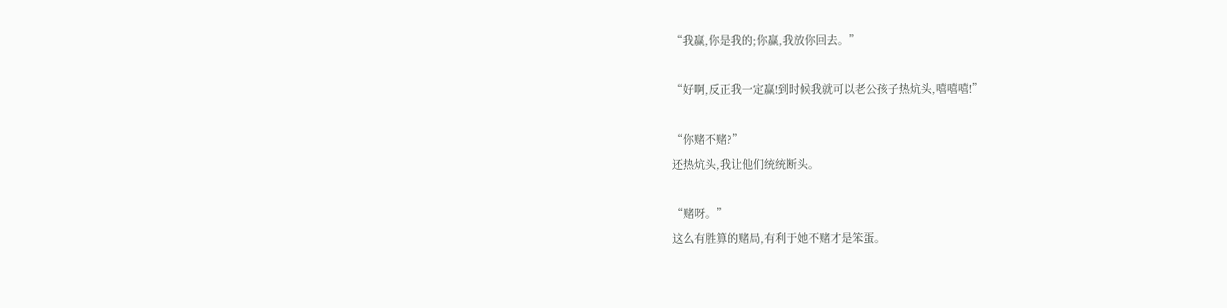“我赢,你是我的;你赢,我放你回去。”

“好啊,反正我一定赢!到时候我就可以老公孩子热炕头,嘻嘻嘻!”

“你赌不赌?”
还热炕头,我让他们统统断头。

“赌呀。”
这么有胜算的赌局,有利于她不赌才是笨蛋。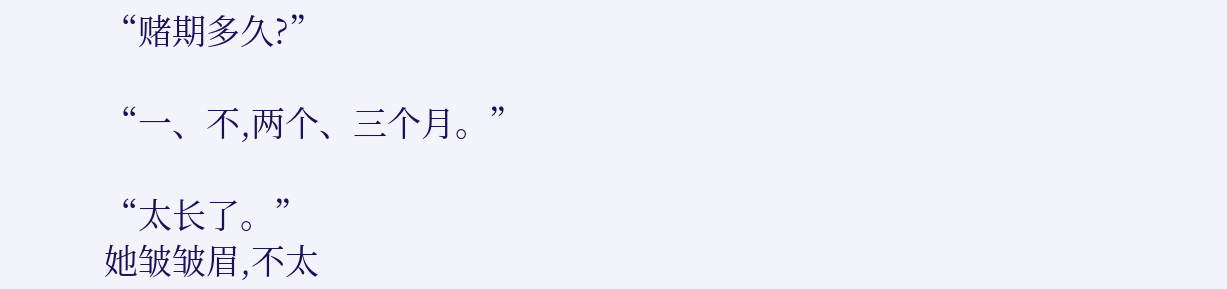“赌期多久?”

“一、不,两个、三个月。”

“太长了。”
她皱皱眉,不太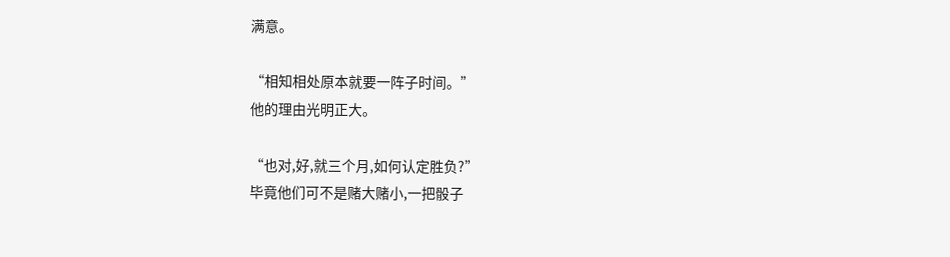满意。

“相知相处原本就要一阵子时间。”
他的理由光明正大。

“也对,好,就三个月,如何认定胜负?”
毕竟他们可不是赌大赌小,一把骰子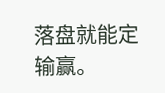落盘就能定输赢。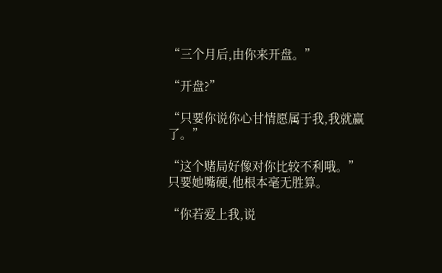“三个月后,由你来开盘。”

“开盘?”

“只要你说你心甘情愿属于我,我就赢了。”

“这个赌局好像对你比较不利哦。”
只要她嘴硬,他根本毫无胜算。

“你若爱上我,说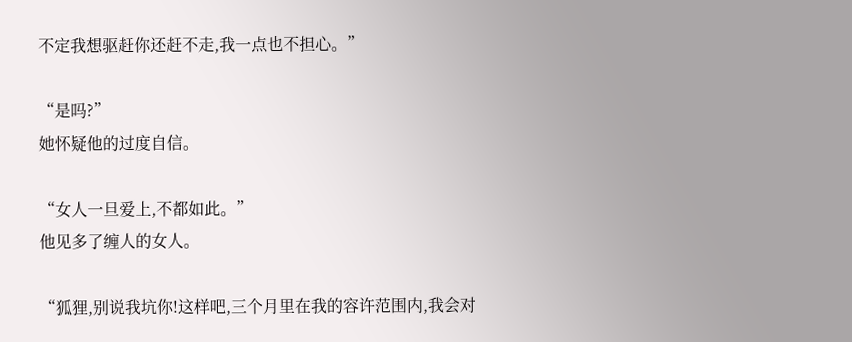不定我想驱赶你还赶不走,我一点也不担心。”

“是吗?”
她怀疑他的过度自信。

“女人一旦爱上,不都如此。”
他见多了缠人的女人。

“狐狸,别说我坑你!这样吧,三个月里在我的容许范围内,我会对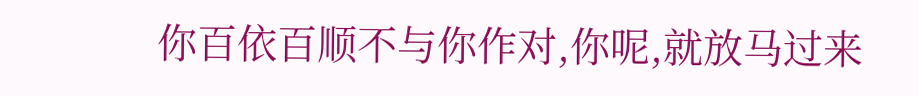你百依百顺不与你作对,你呢,就放马过来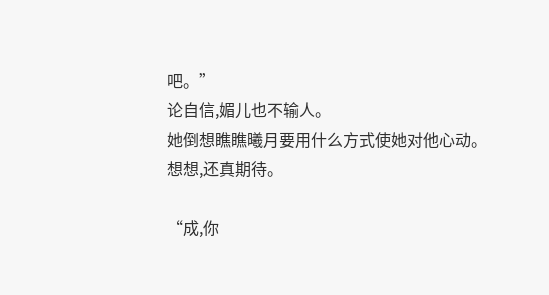吧。”
论自信,媚儿也不输人。
她倒想瞧瞧曦月要用什么方式使她对他心动。
想想,还真期待。

“成,你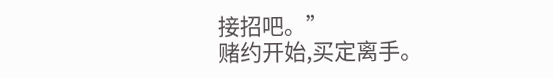接招吧。”
赌约开始,买定离手。